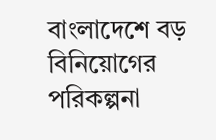বাংলাদেশে বড় বিনিয়োগের পরিকল্পনা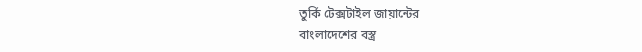তুর্কি টেক্সটাইল জায়ান্টের
বাংলাদেশের বস্ত্র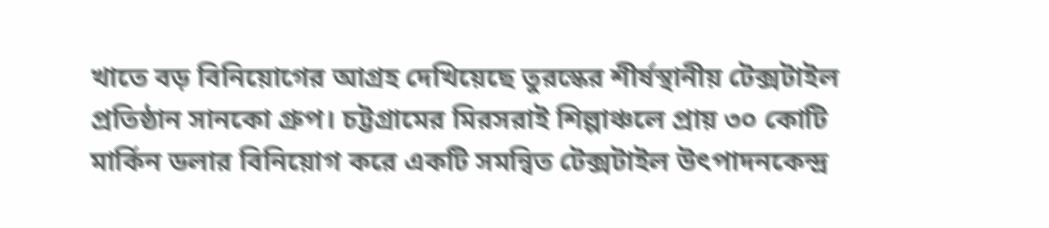খাতে বড় বিনিয়োগের আগ্রহ দেখিয়েছে তুরস্কের শীর্ষস্থানীয় টেক্সটাইল প্রতিষ্ঠান সানকো গ্রুপ। চট্টগ্রামের মিরসরাই শিল্পাঞ্চলে প্রায় ৩০ কোটি মার্কিন ডলার বিনিয়োগ করে একটি সমন্বিত টেক্সটাইল উৎপাদনকেন্দ্র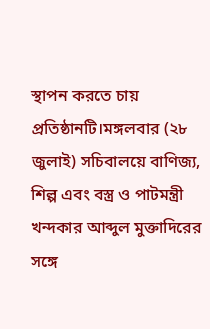স্থাপন করতে চায় প্রতিষ্ঠানটি।মঙ্গলবার (২৮ জুলাই) সচিবালয়ে বাণিজ্য, শিল্প এবং বস্ত্র ও পাটমন্ত্রী খন্দকার আব্দুল মুক্তাদিরের সঙ্গে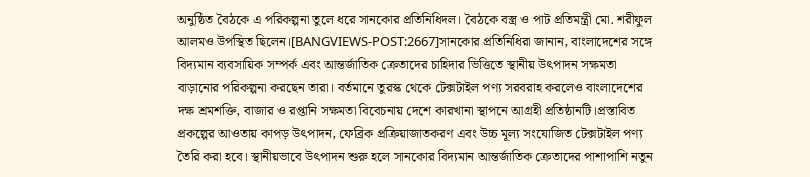অনুষ্ঠিত বৈঠকে এ পরিকল্পনা তুলে ধরে সানকোর প্রতিনিধিদল। বৈঠকে বস্ত্র ও পাট প্রতিমন্ত্রী মো. শরীফুল আলমও উপস্থিত ছিলেন।[BANGVIEWS-POST:2667]সানকোর প্রতিনিধিরা জানান, বাংলাদেশের সঙ্গে বিদ্যমান ব্যবসায়িক সম্পর্ক এবং আন্তর্জাতিক ক্রেতাদের চাহিদার ভিত্তিতে স্থানীয় উৎপাদন সক্ষমতা বাড়ানোর পরিকল্পনা করছেন তারা। বর্তমানে তুরস্ক থেকে টেক্সটাইল পণ্য সরবরাহ করলেও বাংলাদেশের দক্ষ শ্রমশক্তি, বাজার ও রপ্তানি সক্ষমতা বিবেচনায় দেশে কারখানা স্থাপনে আগ্রহী প্রতিষ্ঠানটি।প্রস্তাবিত প্রকল্পের আওতায় কাপড় উৎপাদন, ফেব্রিক প্রক্রিয়াজাতকরণ এবং উচ্চ মূল্য সংযোজিত টেক্সটাইল পণ্য তৈরি করা হবে। স্থানীয়ভাবে উৎপাদন শুরু হলে সানকোর বিদ্যমান আন্তর্জাতিক ক্রেতাদের পাশাপাশি নতুন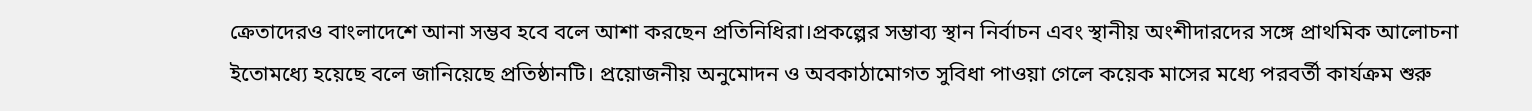ক্রেতাদেরও বাংলাদেশে আনা সম্ভব হবে বলে আশা করছেন প্রতিনিধিরা।প্রকল্পের সম্ভাব্য স্থান নির্বাচন এবং স্থানীয় অংশীদারদের সঙ্গে প্রাথমিক আলোচনা ইতোমধ্যে হয়েছে বলে জানিয়েছে প্রতিষ্ঠানটি। প্রয়োজনীয় অনুমোদন ও অবকাঠামোগত সুবিধা পাওয়া গেলে কয়েক মাসের মধ্যে পরবর্তী কার্যক্রম শুরু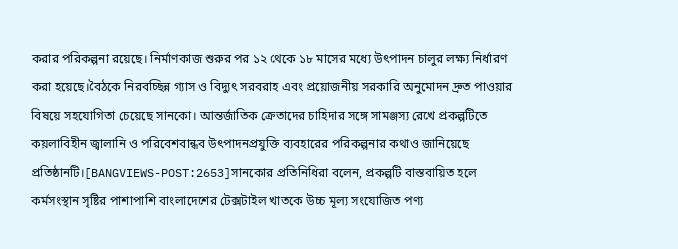করার পরিকল্পনা রয়েছে। নির্মাণকাজ শুরুর পর ১২ থেকে ১৮ মাসের মধ্যে উৎপাদন চালুর লক্ষ্য নির্ধারণ করা হয়েছে।বৈঠকে নিরবচ্ছিন্ন গ্যাস ও বিদ্যুৎ সরবরাহ এবং প্রয়োজনীয় সরকারি অনুমোদন দ্রুত পাওয়ার বিষয়ে সহযোগিতা চেয়েছে সানকো। আন্তর্জাতিক ক্রেতাদের চাহিদার সঙ্গে সামঞ্জস্য রেখে প্রকল্পটিতে কয়লাবিহীন জ্বালানি ও পরিবেশবান্ধব উৎপাদনপ্রযুক্তি ব্যবহারের পরিকল্পনার কথাও জানিয়েছে প্রতিষ্ঠানটি।[BANGVIEWS-POST:2653]সানকোর প্রতিনিধিরা বলেন, প্রকল্পটি বাস্তবায়িত হলে কর্মসংস্থান সৃষ্টির পাশাপাশি বাংলাদেশের টেক্সটাইল খাতকে উচ্চ মূল্য সংযোজিত পণ্য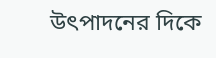উৎপাদনের দিকে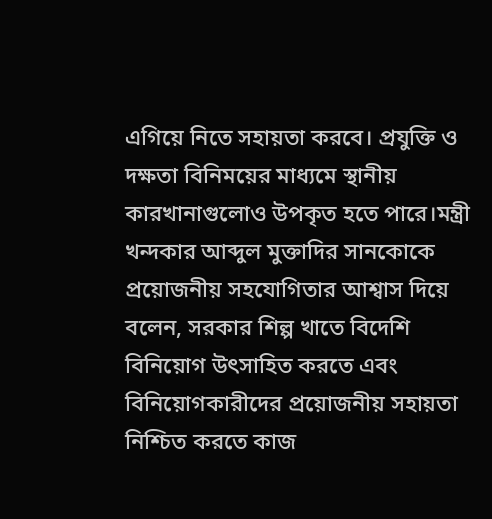এগিয়ে নিতে সহায়তা করবে। প্রযুক্তি ও দক্ষতা বিনিময়ের মাধ্যমে স্থানীয় কারখানাগুলোও উপকৃত হতে পারে।মন্ত্রী খন্দকার আব্দুল মুক্তাদির সানকোকে প্রয়োজনীয় সহযোগিতার আশ্বাস দিয়ে বলেন, সরকার শিল্প খাতে বিদেশি বিনিয়োগ উৎসাহিত করতে এবং বিনিয়োগকারীদের প্রয়োজনীয় সহায়তা নিশ্চিত করতে কাজ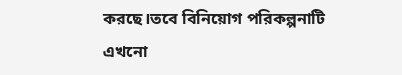করছে।তবে বিনিয়োগ পরিকল্পনাটি এখনো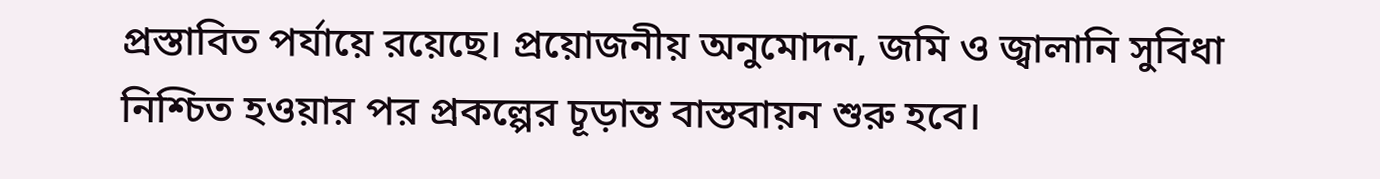প্রস্তাবিত পর্যায়ে রয়েছে। প্রয়োজনীয় অনুমোদন, জমি ও জ্বালানি সুবিধা নিশ্চিত হওয়ার পর প্রকল্পের চূড়ান্ত বাস্তবায়ন শুরু হবে।